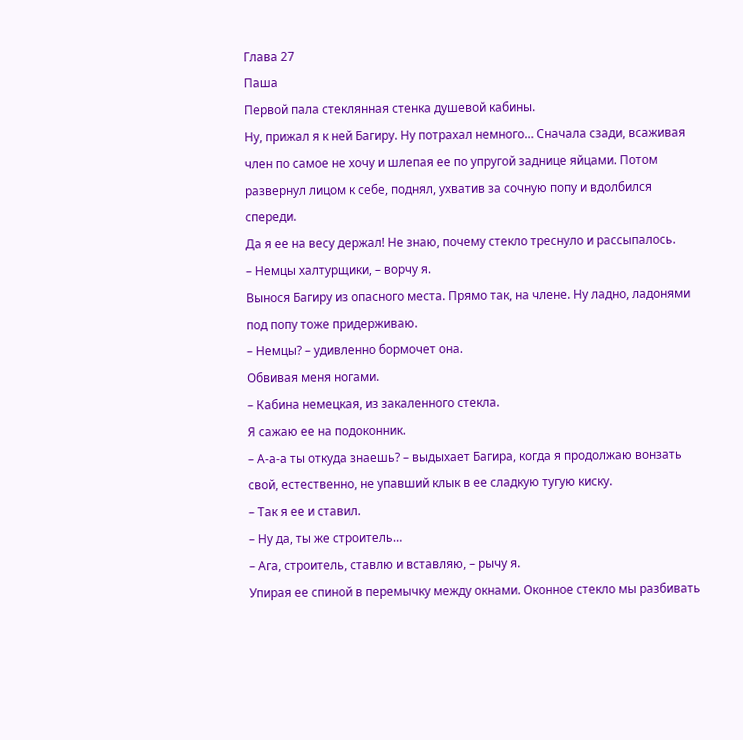Глава 27
Паша
Первой пала стеклянная стенка душевой кабины.
Ну, прижал я к ней Багиру. Ну потрахал немного… Сначала сзади, всаживая член по самое не хочу и шлепая ее по упругой заднице яйцами. Потом развернул лицом к себе, поднял, ухватив за сочную попу и вдолбился спереди.
Да я ее на весу держал! Не знаю, почему стекло треснуло и рассыпалось.
– Немцы халтурщики, – ворчу я.
Вынося Багиру из опасного места. Прямо так, на члене. Ну ладно, ладонями под попу тоже придерживаю.
– Немцы? – удивленно бормочет она.
Обвивая меня ногами.
– Кабина немецкая, из закаленного стекла.
Я сажаю ее на подоконник.
– А-а-а ты откуда знаешь? – выдыхает Багира, когда я продолжаю вонзать свой, естественно, не упавший клык в ее сладкую тугую киску.
– Так я ее и ставил.
– Ну да, ты же строитель…
– Ага, строитель, ставлю и вставляю, – рычу я.
Упирая ее спиной в перемычку между окнами. Оконное стекло мы разбивать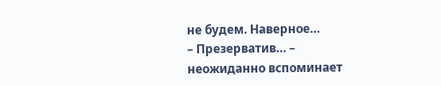не будем. Наверное…
– Презерватив… – неожиданно вспоминает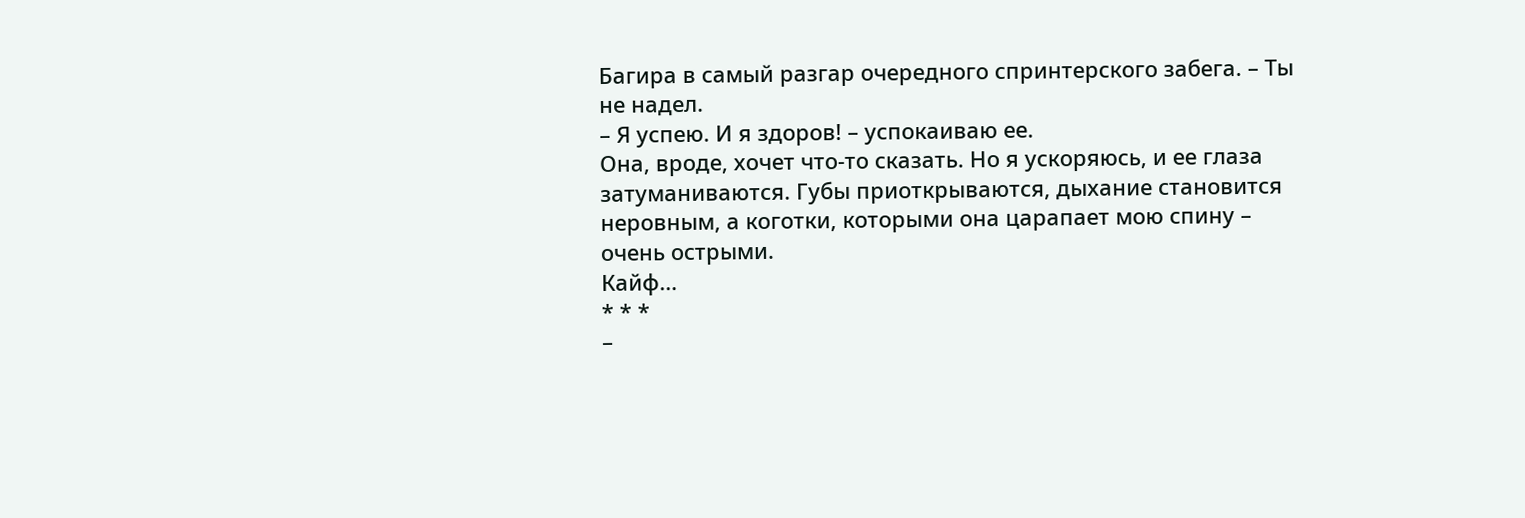Багира в самый разгар очередного спринтерского забега. – Ты не надел.
– Я успею. И я здоров! – успокаиваю ее.
Она, вроде, хочет что-то сказать. Но я ускоряюсь, и ее глаза затуманиваются. Губы приоткрываются, дыхание становится неровным, а коготки, которыми она царапает мою спину – очень острыми.
Кайф…
* * *
–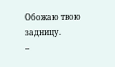Обожаю твою задницу.
–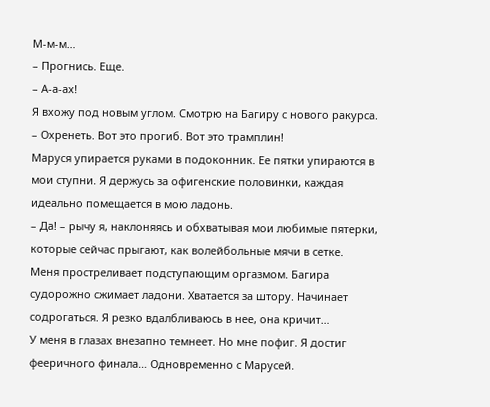М-м-м…
– Прогнись. Еще.
– А-а-ах!
Я вхожу под новым углом. Смотрю на Багиру с нового ракурса.
– Охренеть. Вот это прогиб. Вот это трамплин!
Маруся упирается руками в подоконник. Ее пятки упираются в мои ступни. Я держусь за офигенские половинки, каждая идеально помещается в мою ладонь.
– Да! – рычу я, наклоняясь и обхватывая мои любимые пятерки, которые сейчас прыгают, как волейбольные мячи в сетке.
Меня простреливает подступающим оргазмом. Багира судорожно сжимает ладони. Хватается за штору. Начинает содрогаться. Я резко вдалбливаюсь в нее, она кричит…
У меня в глазах внезапно темнеет. Но мне пофиг. Я достиг фееричного финала… Одновременно с Марусей.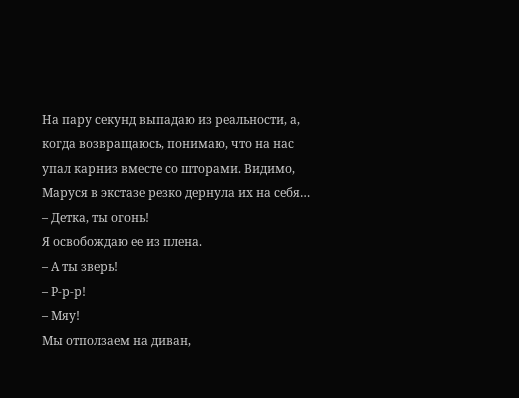На пару секунд выпадаю из реальности, а, когда возвращаюсь, понимаю, что на нас упал карниз вместе со шторами. Видимо, Маруся в экстазе резко дернула их на себя…
– Детка, ты огонь!
Я освобождаю ее из плена.
– А ты зверь!
– Р-р-р!
– Мяу!
Мы отползаем на диван,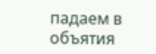падаем в объятия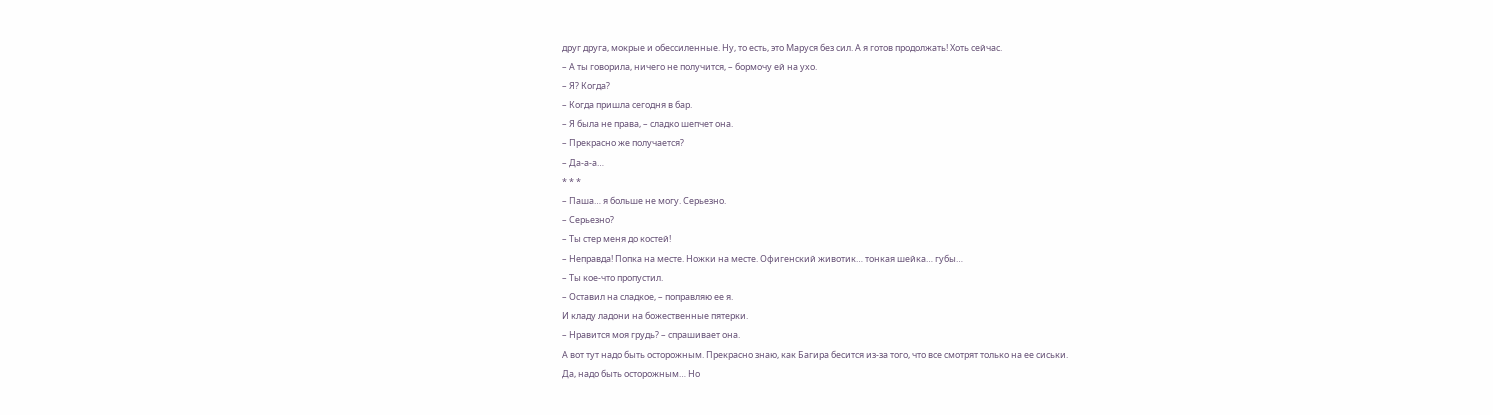друг друга, мокрые и обессиленные. Ну, то есть, это Маруся без сил. А я готов продолжать! Хоть сейчас.
– А ты говорила, ничего не получится, – бормочу ей на ухо.
– Я? Когда?
– Когда пришла сегодня в бар.
– Я была не права, – сладко шепчет она.
– Прекрасно же получается?
– Да-а-а…
* * *
– Паша… я больше не могу. Серьезно.
– Серьезно?
– Ты стер меня до костей!
– Неправда! Попка на месте. Ножки на месте. Офигенский животик… тонкая шейка… губы…
– Ты кое-что пропустил.
– Оставил на сладкое, – поправляю ее я.
И кладу ладони на божественные пятерки.
– Нравится моя грудь? – спрашивает она.
А вот тут надо быть осторожным. Прекрасно знаю, как Багира бесится из-за того, что все смотрят только на ее сиськи.
Да, надо быть осторожным… Но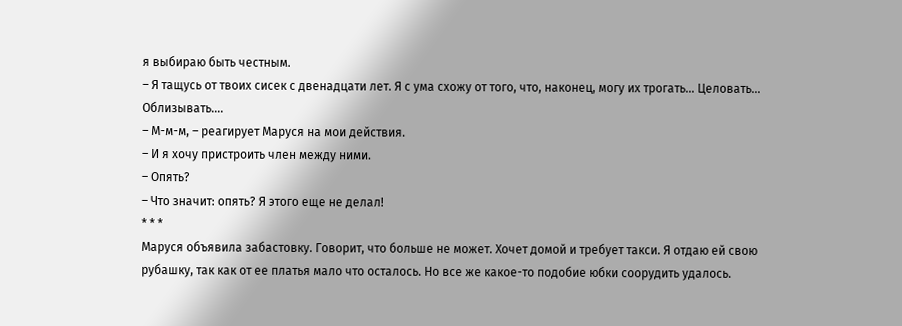я выбираю быть честным.
– Я тащусь от твоих сисек с двенадцати лет. Я с ума схожу от того, что, наконец, могу их трогать… Целовать… Облизывать….
– М-м-м, – реагирует Маруся на мои действия.
– И я хочу пристроить член между ними.
– Опять?
– Что значит: опять? Я этого еще не делал!
* * *
Маруся объявила забастовку. Говорит, что больше не может. Хочет домой и требует такси. Я отдаю ей свою рубашку, так как от ее платья мало что осталось. Но все же какое-то подобие юбки соорудить удалось.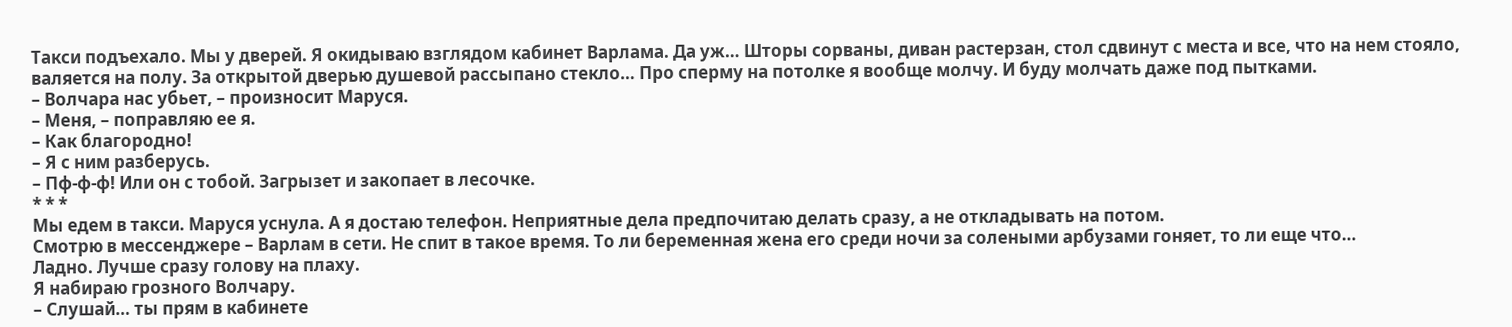Такси подъехало. Мы у дверей. Я окидываю взглядом кабинет Варлама. Да уж… Шторы сорваны, диван растерзан, стол сдвинут с места и все, что на нем стояло, валяется на полу. За открытой дверью душевой рассыпано стекло… Про сперму на потолке я вообще молчу. И буду молчать даже под пытками.
– Волчара нас убьет, – произносит Маруся.
– Меня, – поправляю ее я.
– Как благородно!
– Я с ним разберусь.
– Пф-ф-ф! Или он с тобой. Загрызет и закопает в лесочке.
* * *
Мы едем в такси. Маруся уснула. А я достаю телефон. Неприятные дела предпочитаю делать сразу, а не откладывать на потом.
Смотрю в мессенджере – Варлам в сети. Не спит в такое время. То ли беременная жена его среди ночи за солеными арбузами гоняет, то ли еще что…
Ладно. Лучше сразу голову на плаху.
Я набираю грозного Волчару.
– Слушай… ты прям в кабинете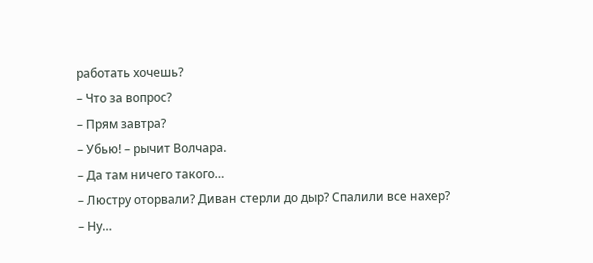работать хочешь?
– Что за вопрос?
– Прям завтра?
– Убью! – рычит Волчара.
– Да там ничего такого…
– Люстру оторвали? Диван стерли до дыр? Спалили все нахер?
– Ну…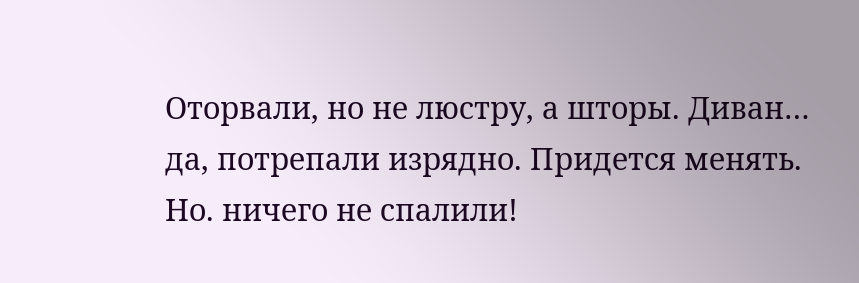Оторвали, но не люстру, а шторы. Диван… да, потрепали изрядно. Придется менять. Но. ничего не спалили!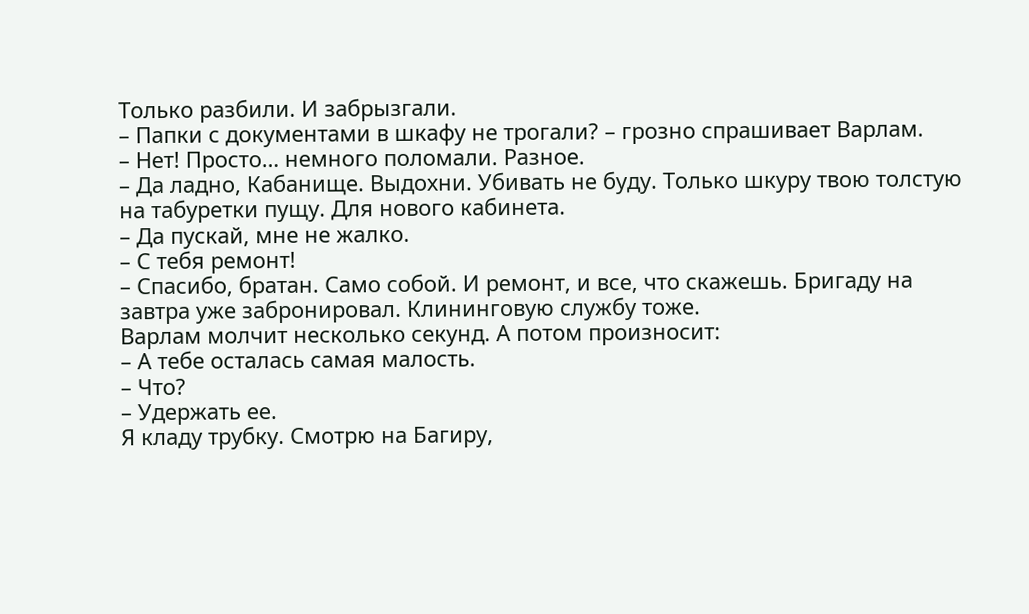Только разбили. И забрызгали.
– Папки с документами в шкафу не трогали? – грозно спрашивает Варлам.
– Нет! Просто… немного поломали. Разное.
– Да ладно, Кабанище. Выдохни. Убивать не буду. Только шкуру твою толстую на табуретки пущу. Для нового кабинета.
– Да пускай, мне не жалко.
– С тебя ремонт!
– Спасибо, братан. Само собой. И ремонт, и все, что скажешь. Бригаду на завтра уже забронировал. Клининговую службу тоже.
Варлам молчит несколько секунд. А потом произносит:
– А тебе осталась самая малость.
– Что?
– Удержать ее.
Я кладу трубку. Смотрю на Багиру,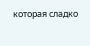которая сладко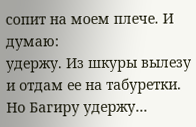сопит на моем плече. И думаю:
удержу. Из шкуры вылезу и отдам ее на табуретки. Но Багиру удержу…